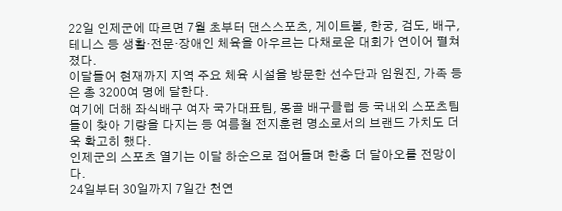22일 인제군에 따르면 7월 초부터 댄스스포츠, 게이트볼, 한궁, 검도, 배구, 테니스 등 생활·전문·장애인 체육을 아우르는 다채로운 대회가 연이어 펼쳐졌다.
이달들어 현재까지 지역 주요 체육 시설을 방문한 선수단과 임원진, 가족 등은 총 3200여 명에 달한다.
여기에 더해 좌식배구 여자 국가대표팀, 몽골 배구클럽 등 국내외 스포츠팀들이 찾아 기량을 다지는 등 여름철 전지훈련 명소로서의 브랜드 가치도 더욱 확고히 했다.
인제군의 스포츠 열기는 이달 하순으로 접어들며 한층 더 달아오를 전망이다.
24일부터 30일까지 7일간 천연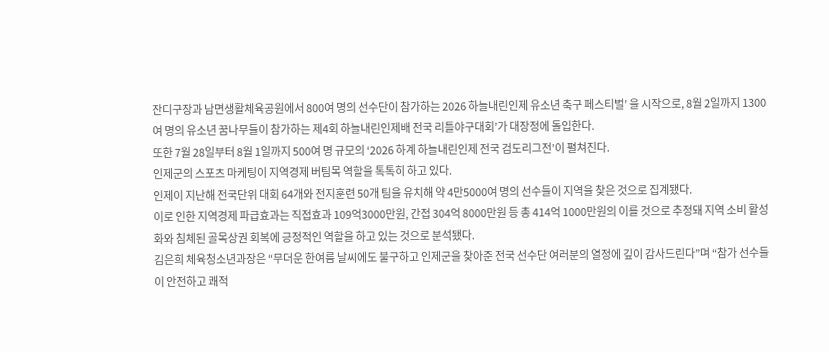잔디구장과 남면생활체육공원에서 800여 명의 선수단이 참가하는 2026 하늘내린인제 유소년 축구 페스티벌’ 을 시작으로, 8월 2일까지 1300여 명의 유소년 꿈나무들이 참가하는 제4회 하늘내린인제배 전국 리틀야구대회’가 대장정에 돌입한다.
또한 7월 28일부터 8월 1일까지 500여 명 규모의 ‘2026 하계 하늘내린인제 전국 검도리그전’이 펼쳐진다.
인제군의 스포츠 마케팅이 지역경제 버팀목 역할을 톡톡히 하고 있다.
인제이 지난해 전국단위 대회 64개와 전지훈련 50개 팀을 유치해 약 4만5000여 명의 선수들이 지역을 찾은 것으로 집계됐다.
이로 인한 지역경제 파급효과는 직접효과 109억3000만원, 간접 304억 8000만원 등 총 414억 1000만원의 이를 것으로 추정돼 지역 소비 활성화와 침체된 골목상권 회복에 긍정적인 역할을 하고 있는 것으로 분석됐다.
김은희 체육청소년과장은 “무더운 한여름 날씨에도 불구하고 인제군을 찾아준 전국 선수단 여러분의 열정에 깊이 감사드린다”며 “참가 선수들이 안전하고 쾌적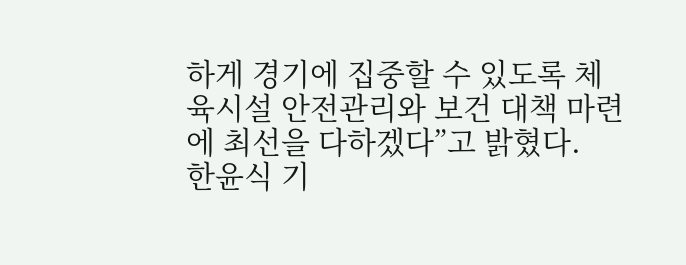하게 경기에 집중할 수 있도록 체육시설 안전관리와 보건 대책 마련에 최선을 다하겠다”고 밝혔다.
한윤식 기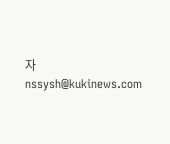자 nssysh@kukinews.com